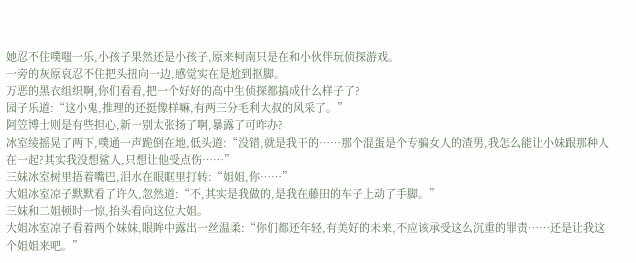她忍不住噗嗤一乐,小孩子果然还是小孩子,原来柯南只是在和小伙伴玩侦探游戏。
一旁的灰原哀忍不住把头扭向一边,感觉实在是尬到抠脚。
万恶的黑衣组织啊,你们看看,把一个好好的高中生侦探都搞成什么样子了?
园子乐道:“这小鬼,推理的还挺像样嘛,有两三分毛利大叔的风采了。”
阿笠博士则是有些担心,新一别太张扬了啊,暴露了可咋办?
冰室绫摇晃了两下,噗通一声跪倒在地,低头道:“没错,就是我干的……那个混蛋是个专骗女人的渣男,我怎么能让小妹跟那种人在一起?其实我没想鲨人,只想让他受点伤……”
三妹冰室树里捂着嘴巴,泪水在眼眶里打转:“姐姐,你……”
大姐冰室凉子默默看了许久,忽然道:“不,其实是我做的,是我在藤田的车子上动了手脚。”
三妹和二姐顿时一惊,抬头看向这位大姐。
大姐冰室凉子看着两个妹妹,眼眸中露出一丝温柔:“你们都还年轻,有美好的未来,不应该承受这么沉重的罪责……还是让我这个姐姐来吧。”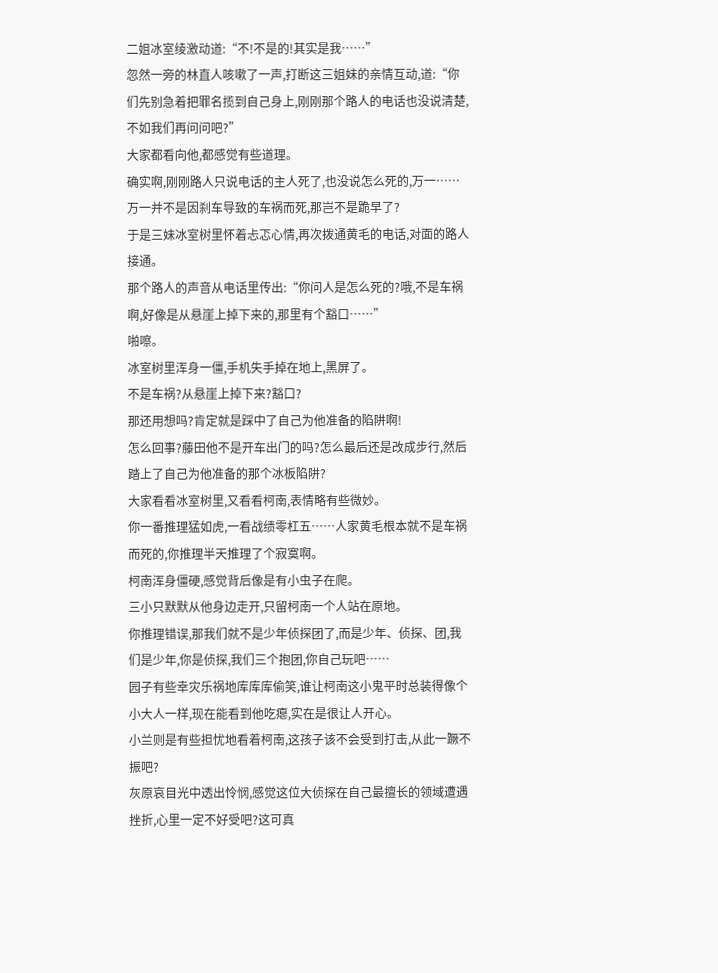二姐冰室绫激动道:“不!不是的!其实是我……”
忽然一旁的林直人咳嗽了一声,打断这三姐妹的亲情互动,道:“你们先别急着把罪名揽到自己身上,刚刚那个路人的电话也没说清楚,不如我们再问问吧?”
大家都看向他,都感觉有些道理。
确实啊,刚刚路人只说电话的主人死了,也没说怎么死的,万一……万一并不是因刹车导致的车祸而死,那岂不是跪早了?
于是三妹冰室树里怀着忐忑心情,再次拨通黄毛的电话,对面的路人接通。
那个路人的声音从电话里传出:“你问人是怎么死的?哦,不是车祸啊,好像是从悬崖上掉下来的,那里有个豁口……”
啪嚓。
冰室树里浑身一僵,手机失手掉在地上,黑屏了。
不是车祸?从悬崖上掉下来?豁口?
那还用想吗?肯定就是踩中了自己为他准备的陷阱啊!
怎么回事?藤田他不是开车出门的吗?怎么最后还是改成步行,然后踏上了自己为他准备的那个冰板陷阱?
大家看看冰室树里,又看看柯南,表情略有些微妙。
你一番推理猛如虎,一看战绩零杠五……人家黄毛根本就不是车祸而死的,你推理半天推理了个寂寞啊。
柯南浑身僵硬,感觉背后像是有小虫子在爬。
三小只默默从他身边走开,只留柯南一个人站在原地。
你推理错误,那我们就不是少年侦探团了,而是少年、侦探、团,我们是少年,你是侦探,我们三个抱团,你自己玩吧……
园子有些幸灾乐祸地库库库偷笑,谁让柯南这小鬼平时总装得像个小大人一样,现在能看到他吃瘪,实在是很让人开心。
小兰则是有些担忧地看着柯南,这孩子该不会受到打击,从此一蹶不振吧?
灰原哀目光中透出怜悯,感觉这位大侦探在自己最擅长的领域遭遇挫折,心里一定不好受吧?这可真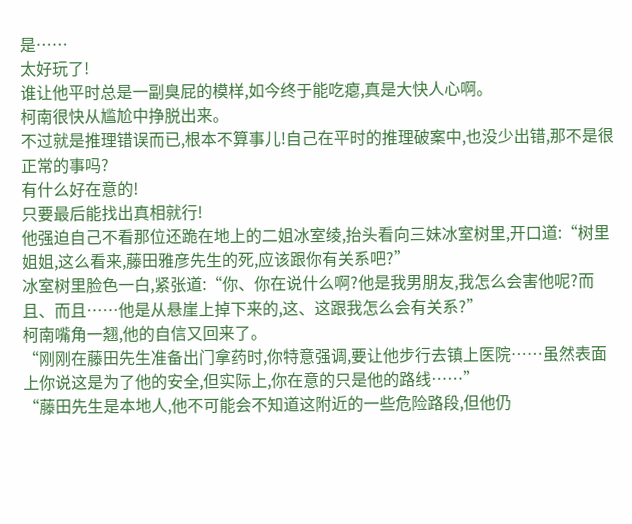是……
太好玩了!
谁让他平时总是一副臭屁的模样,如今终于能吃瘪,真是大快人心啊。
柯南很快从尴尬中挣脱出来。
不过就是推理错误而已,根本不算事儿!自己在平时的推理破案中,也没少出错,那不是很正常的事吗?
有什么好在意的!
只要最后能找出真相就行!
他强迫自己不看那位还跪在地上的二姐冰室绫,抬头看向三妹冰室树里,开口道:“树里姐姐,这么看来,藤田雅彦先生的死,应该跟你有关系吧?”
冰室树里脸色一白,紧张道:“你、你在说什么啊?他是我男朋友,我怎么会害他呢?而且、而且……他是从悬崖上掉下来的,这、这跟我怎么会有关系?”
柯南嘴角一翘,他的自信又回来了。
“刚刚在藤田先生准备出门拿药时,你特意强调,要让他步行去镇上医院……虽然表面上你说这是为了他的安全,但实际上,你在意的只是他的路线……”
“藤田先生是本地人,他不可能会不知道这附近的一些危险路段,但他仍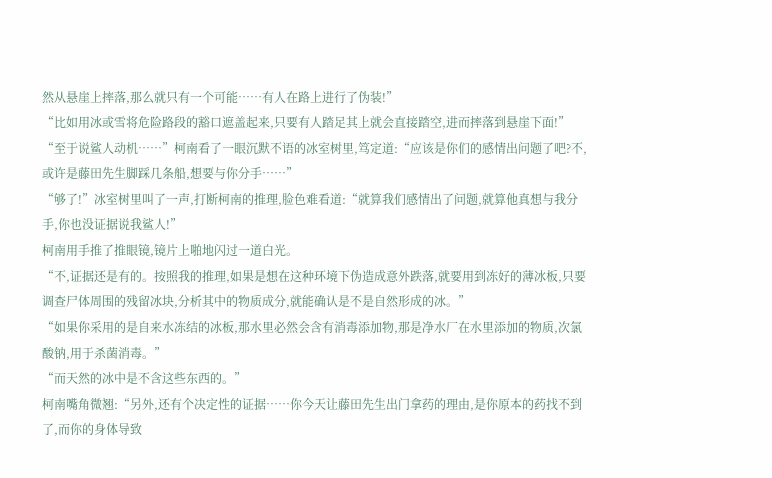然从悬崖上摔落,那么就只有一个可能……有人在路上进行了伪装!”
“比如用冰或雪将危险路段的豁口遮盖起来,只要有人踏足其上就会直接踏空,进而摔落到悬崖下面!”
“至于说鲨人动机……”柯南看了一眼沉默不语的冰室树里,笃定道:“应该是你们的感情出问题了吧?不,或许是藤田先生脚踩几条船,想要与你分手……”
“够了!”冰室树里叫了一声,打断柯南的推理,脸色难看道:“就算我们感情出了问题,就算他真想与我分手,你也没证据说我鲨人!”
柯南用手推了推眼镜,镜片上啪地闪过一道白光。
“不,证据还是有的。按照我的推理,如果是想在这种环境下伪造成意外跌落,就要用到冻好的薄冰板,只要调查尸体周围的残留冰块,分析其中的物质成分,就能确认是不是自然形成的冰。”
“如果你采用的是自来水冻结的冰板,那水里必然会含有消毒添加物,那是净水厂在水里添加的物质,次氯酸钠,用于杀菌消毒。”
“而天然的冰中是不含这些东西的。”
柯南嘴角微翘:“另外,还有个决定性的证据……你今天让藤田先生出门拿药的理由,是你原本的药找不到了,而你的身体导致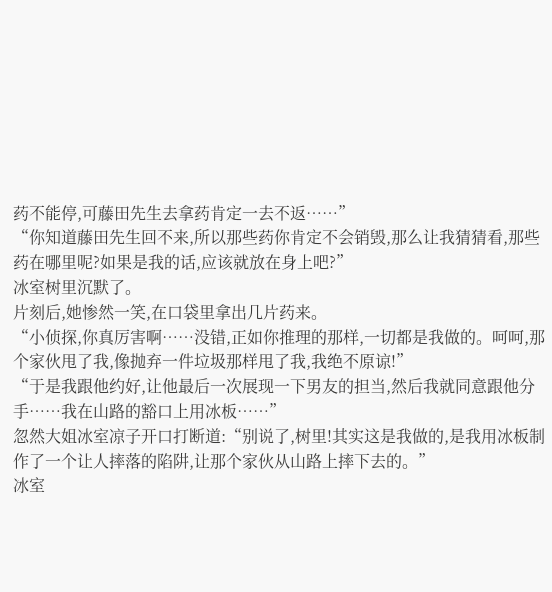药不能停,可藤田先生去拿药肯定一去不返……”
“你知道藤田先生回不来,所以那些药你肯定不会销毁,那么让我猜猜看,那些药在哪里呢?如果是我的话,应该就放在身上吧?”
冰室树里沉默了。
片刻后,她惨然一笑,在口袋里拿出几片药来。
“小侦探,你真厉害啊……没错,正如你推理的那样,一切都是我做的。呵呵,那个家伙甩了我,像抛弃一件垃圾那样甩了我,我绝不原谅!”
“于是我跟他约好,让他最后一次展现一下男友的担当,然后我就同意跟他分手……我在山路的豁口上用冰板……”
忽然大姐冰室凉子开口打断道:“别说了,树里!其实这是我做的,是我用冰板制作了一个让人摔落的陷阱,让那个家伙从山路上摔下去的。”
冰室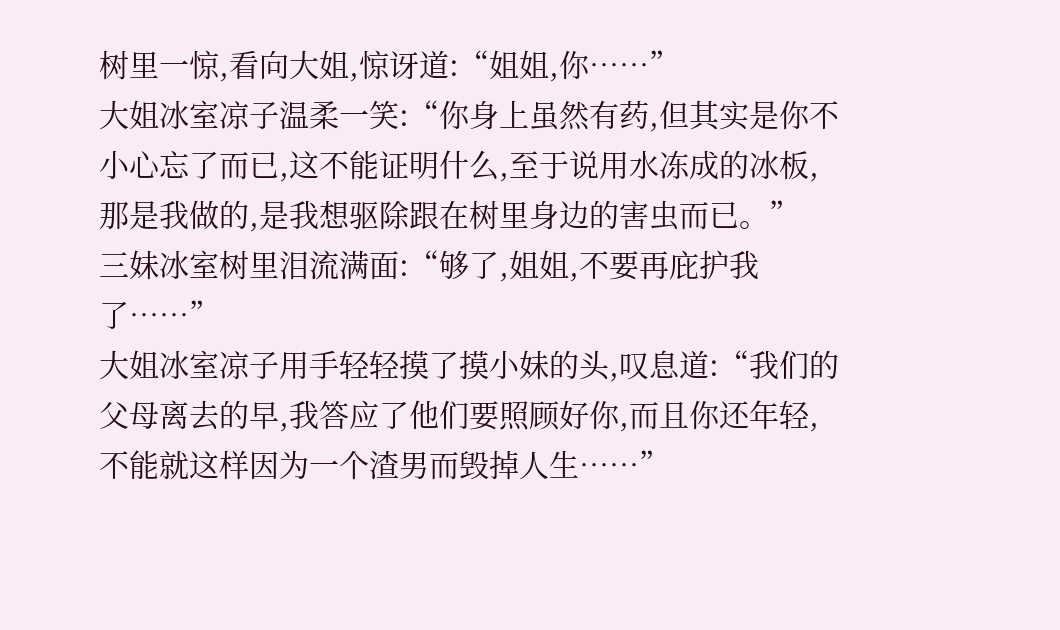树里一惊,看向大姐,惊讶道:“姐姐,你……”
大姐冰室凉子温柔一笑:“你身上虽然有药,但其实是你不小心忘了而已,这不能证明什么,至于说用水冻成的冰板,那是我做的,是我想驱除跟在树里身边的害虫而已。”
三妹冰室树里泪流满面:“够了,姐姐,不要再庇护我了……”
大姐冰室凉子用手轻轻摸了摸小妹的头,叹息道:“我们的父母离去的早,我答应了他们要照顾好你,而且你还年轻,不能就这样因为一个渣男而毁掉人生……”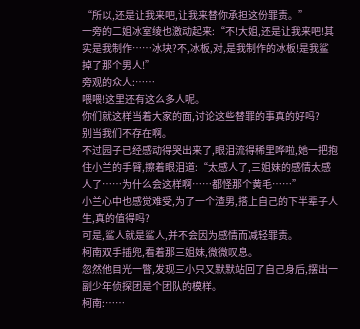“所以,还是让我来吧,让我来替你承担这份罪责。”
一旁的二姐冰室绫也激动起来:“不!大姐,还是让我来吧!其实是我制作……冰块?不,冰板,对,是我制作的冰板!是我鲨掉了那个男人!”
旁观的众人:……
喂喂!这里还有这么多人呢。
你们就这样当着大家的面,讨论这些替罪的事真的好吗?
别当我们不存在啊。
不过园子已经感动得哭出来了,眼泪流得稀里哗啦,她一把抱住小兰的手臂,擦着眼泪道:“太感人了,三姐妹的感情太感人了……为什么会这样啊……都怪那个黄毛……”
小兰心中也感觉难受,为了一个渣男,搭上自己的下半辈子人生,真的值得吗?
可是,鲨人就是鲨人,并不会因为感情而减轻罪责。
柯南双手插兜,看着那三姐妹,微微叹息。
忽然他目光一瞥,发现三小只又默默站回了自己身后,摆出一副少年侦探团是个团队的模样。
柯南:……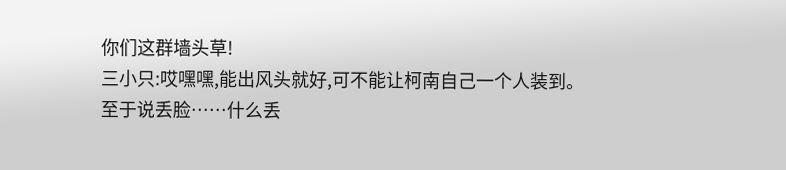你们这群墙头草!
三小只:哎嘿嘿,能出风头就好,可不能让柯南自己一个人装到。
至于说丢脸……什么丢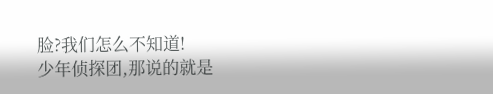脸?我们怎么不知道!
少年侦探团,那说的就是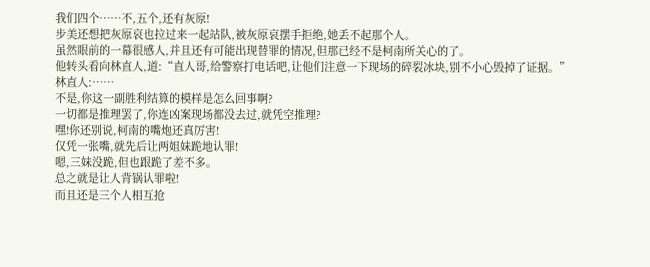我们四个……不,五个,还有灰原!
步美还想把灰原哀也拉过来一起站队,被灰原哀摆手拒绝,她丢不起那个人。
虽然眼前的一幕很感人,并且还有可能出现替罪的情况,但那已经不是柯南所关心的了。
他转头看向林直人,道:“直人哥,给警察打电话吧,让他们注意一下现场的碎裂冰块,别不小心毁掉了证据。”
林直人:……
不是,你这一副胜利结算的模样是怎么回事啊?
一切都是推理罢了,你连凶案现场都没去过,就凭空推理?
嘿!你还别说,柯南的嘴炮还真厉害!
仅凭一张嘴,就先后让两姐妹跪地认罪!
嗯,三妹没跪,但也跟跪了差不多。
总之就是让人背锅认罪啦!
而且还是三个人相互抢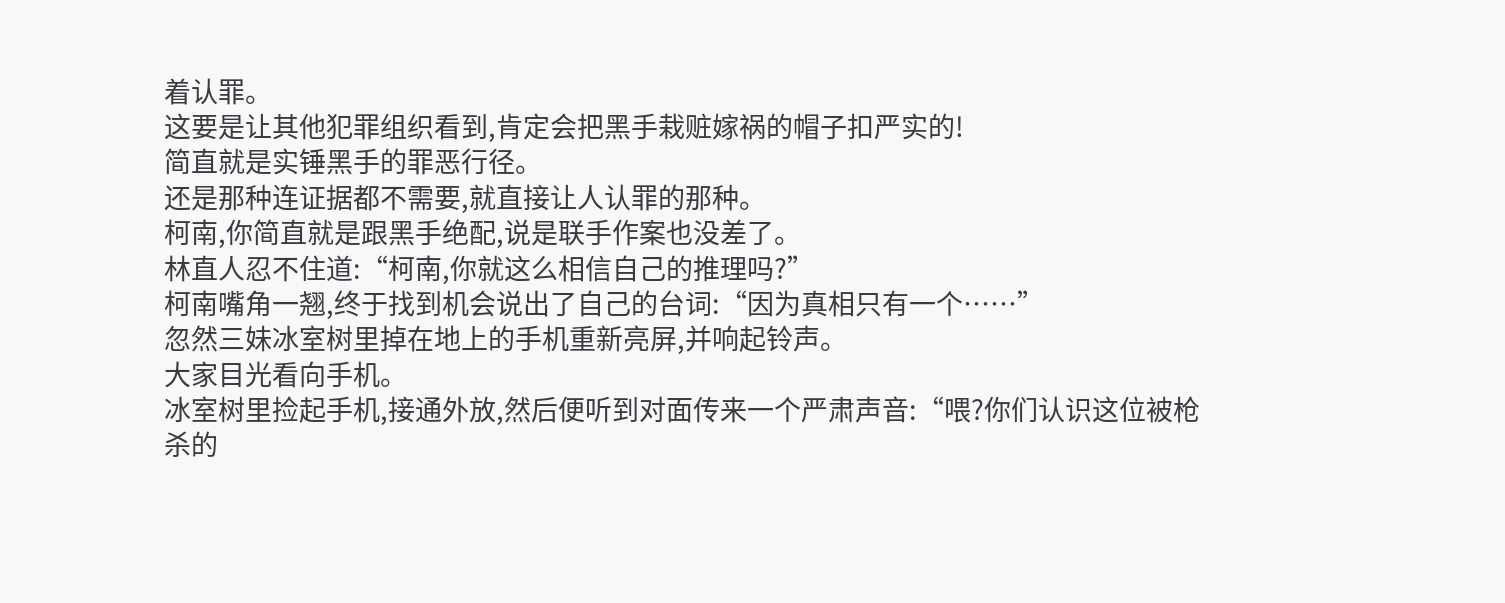着认罪。
这要是让其他犯罪组织看到,肯定会把黑手栽赃嫁祸的帽子扣严实的!
简直就是实锤黑手的罪恶行径。
还是那种连证据都不需要,就直接让人认罪的那种。
柯南,你简直就是跟黑手绝配,说是联手作案也没差了。
林直人忍不住道:“柯南,你就这么相信自己的推理吗?”
柯南嘴角一翘,终于找到机会说出了自己的台词:“因为真相只有一个……”
忽然三妹冰室树里掉在地上的手机重新亮屏,并响起铃声。
大家目光看向手机。
冰室树里捡起手机,接通外放,然后便听到对面传来一个严肃声音:“喂?你们认识这位被枪杀的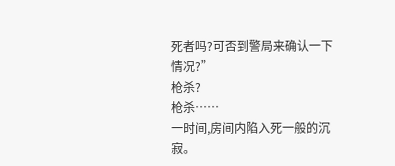死者吗?可否到警局来确认一下情况?”
枪杀?
枪杀……
一时间,房间内陷入死一般的沉寂。